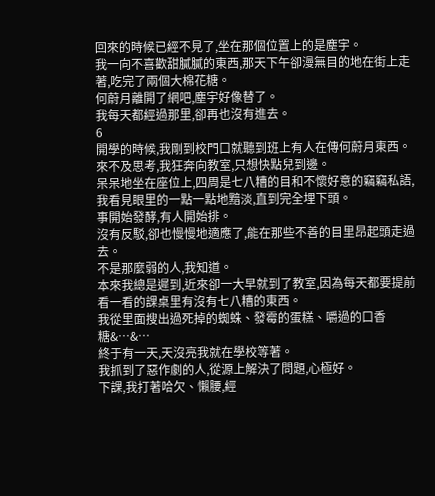回來的時候已經不見了,坐在那個位置上的是塵宇。
我一向不喜歡甜膩膩的東西,那天下午卻漫無目的地在街上走著,吃完了兩個大棉花糖。
何蔚月離開了網吧,塵宇好像替了。
我每天都經過那里,卻再也沒有進去。
6
開學的時候,我剛到校門口就聽到班上有人在傳何蔚月東西。
來不及思考,我狂奔向教室,只想快點兒到邊。
呆呆地坐在座位上,四周是七八糟的目和不懷好意的竊竊私語,我看見眼里的一點一點地黯淡,直到完全埋下頭。
事開始發酵,有人開始排。
沒有反駁,卻也慢慢地適應了,能在那些不善的目里昂起頭走過去。
不是那麼弱的人,我知道。
本來我總是遲到,近來卻一大早就到了教室,因為每天都要提前看一看的課桌里有沒有七八糟的東西。
我從里面搜出過死掉的蜘蛛、發霉的蛋糕、嚼過的口香糖&…&…
終于有一天,天沒亮我就在學校等著。
我抓到了惡作劇的人,從源上解決了問題,心極好。
下課,我打著哈欠、懶腰,經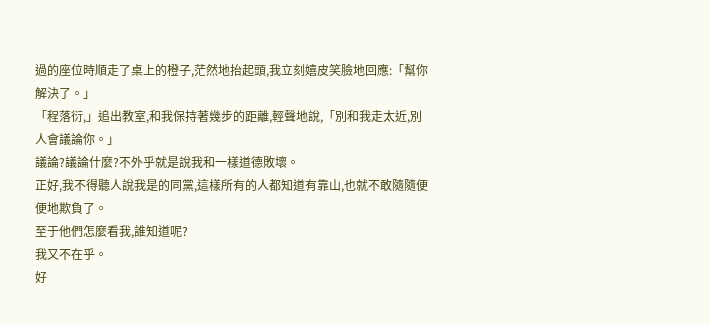過的座位時順走了桌上的橙子,茫然地抬起頭,我立刻嬉皮笑臉地回應:「幫你解決了。」
「程落衍,」追出教室,和我保持著幾步的距離,輕聲地說,「別和我走太近,別人會議論你。」
議論?議論什麼?不外乎就是說我和一樣道德敗壞。
正好,我不得聽人說我是的同黨,這樣所有的人都知道有靠山,也就不敢隨隨便便地欺負了。
至于他們怎麼看我,誰知道呢?
我又不在乎。
好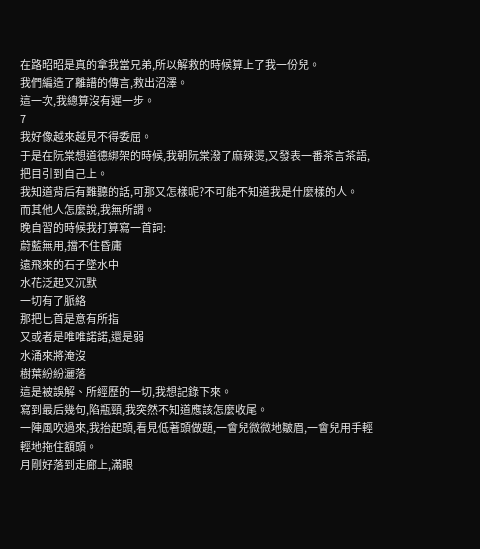在路昭昭是真的拿我當兄弟,所以解救的時候算上了我一份兒。
我們編造了離譜的傳言,救出沼澤。
這一次,我總算沒有遲一步。
7
我好像越來越見不得委屈。
于是在阮棠想道德綁架的時候,我朝阮棠潑了麻辣燙,又發表一番茶言茶語,把目引到自己上。
我知道背后有難聽的話,可那又怎樣呢?不可能不知道我是什麼樣的人。
而其他人怎麼說,我無所謂。
晚自習的時候我打算寫一首詞:
蔚藍無用,擋不住昏庸
遠飛來的石子墜水中
水花泛起又沉默
一切有了脈絡
那把匕首是意有所指
又或者是唯唯諾諾,還是弱
水涌來將淹沒
樹葉紛紛灑落
這是被誤解、所經歷的一切,我想記錄下來。
寫到最后幾句,陷瓶頸,我突然不知道應該怎麼收尾。
一陣風吹過來,我抬起頭,看見低著頭做題,一會兒微微地皺眉,一會兒用手輕輕地拖住額頭。
月剛好落到走廊上,滿眼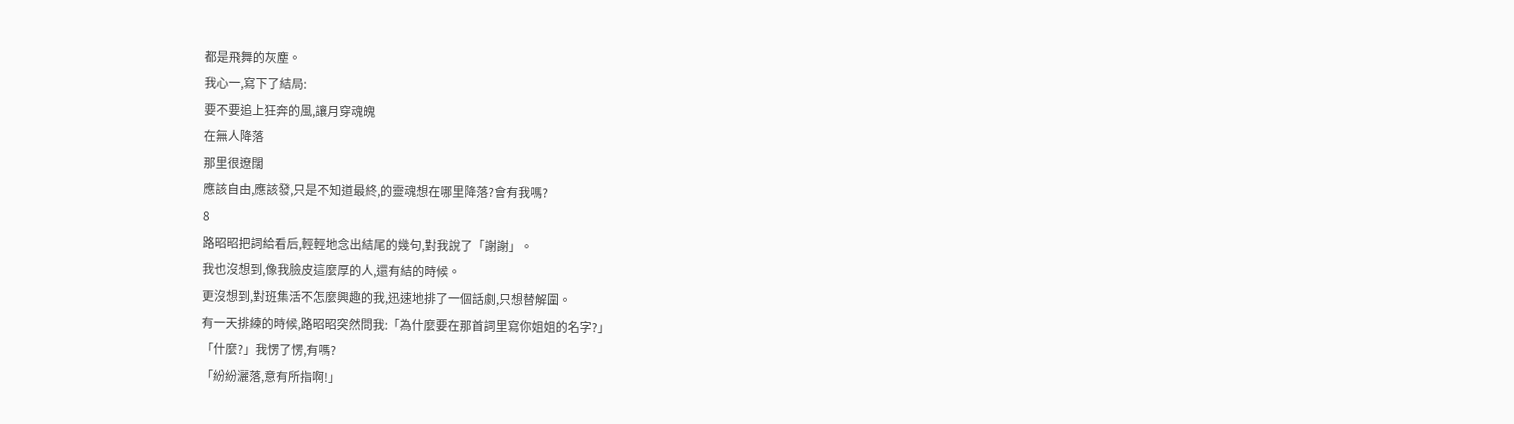都是飛舞的灰塵。
我心一,寫下了結局:
要不要追上狂奔的風,讓月穿魂魄
在無人降落
那里很遼闊
應該自由,應該發,只是不知道最終,的靈魂想在哪里降落?會有我嗎?
8
路昭昭把詞給看后,輕輕地念出結尾的幾句,對我說了「謝謝」。
我也沒想到,像我臉皮這麼厚的人,還有結的時候。
更沒想到,對班集活不怎麼興趣的我,迅速地排了一個話劇,只想替解圍。
有一天排練的時候,路昭昭突然問我:「為什麼要在那首詞里寫你姐姐的名字?」
「什麼?」我愣了愣,有嗎?
「紛紛灑落,意有所指啊!」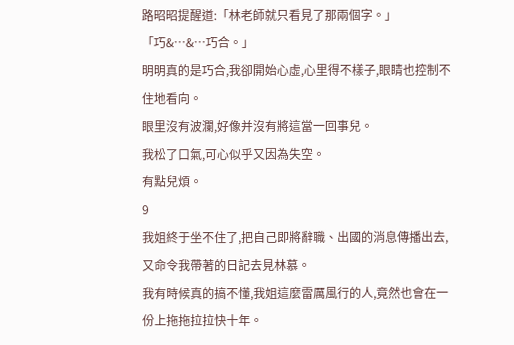路昭昭提醒道:「林老師就只看見了那兩個字。」
「巧&…&…巧合。」
明明真的是巧合,我卻開始心虛,心里得不樣子,眼睛也控制不住地看向。
眼里沒有波瀾,好像并沒有將這當一回事兒。
我松了口氣,可心似乎又因為失空。
有點兒煩。
9
我姐終于坐不住了,把自己即將辭職、出國的消息傳播出去,又命令我帶著的日記去見林慕。
我有時候真的搞不懂,我姐這麼雷厲風行的人,竟然也會在一份上拖拖拉拉快十年。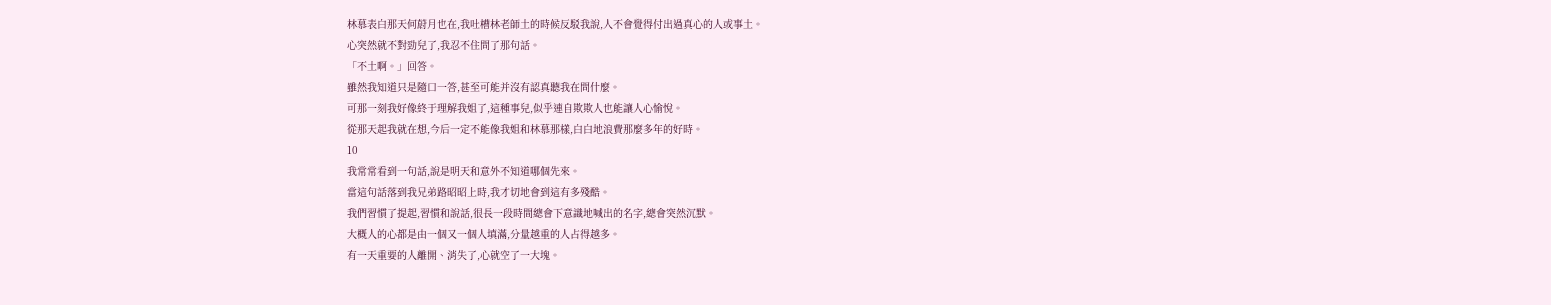林慕表白那天何蔚月也在,我吐槽林老師土的時候反駁我說,人不會覺得付出過真心的人或事土。
心突然就不對勁兒了,我忍不住問了那句話。
「不土啊。」回答。
雖然我知道只是隨口一答,甚至可能并沒有認真聽我在問什麼。
可那一刻我好像終于理解我姐了,這種事兒,似乎連自欺欺人也能讓人心愉悅。
從那天起我就在想,今后一定不能像我姐和林慕那樣,白白地浪費那麼多年的好時。
10
我常常看到一句話,說是明天和意外不知道哪個先來。
當這句話落到我兄弟路昭昭上時,我才切地會到這有多殘酷。
我們習慣了提起,習慣和說話,很長一段時間總會下意識地喊出的名字,總會突然沉默。
大概人的心都是由一個又一個人填滿,分量越重的人占得越多。
有一天重要的人離開、消失了,心就空了一大塊。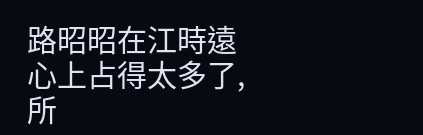路昭昭在江時遠心上占得太多了,所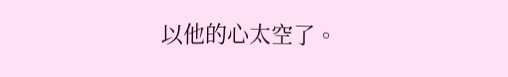以他的心太空了。